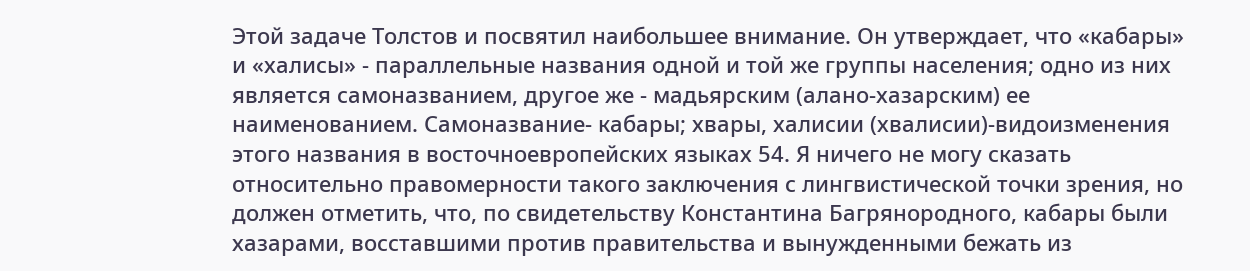Этой задаче Толстов и посвятил наибольшее внимание. Он утверждает, что «кабары» и «халисы» - параллельные названия одной и той же группы населения; одно из них является самоназванием, другое же - мадьярским (алано-хазарским) ее наименованием. Самоназвание- кабары; хвары, халисии (хвалисии)-видоизменения этого названия в восточноевропейских языках 54. Я ничего не могу сказать относительно правомерности такого заключения с лингвистической точки зрения, но должен отметить, что, по свидетельству Константина Багрянородного, кабары были хазарами, восставшими против правительства и вынужденными бежать из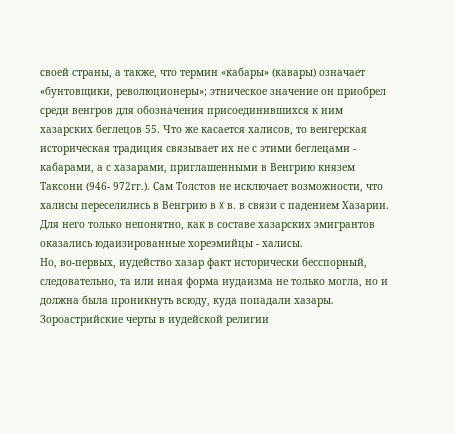своей страны, а также, что термин «кабары» (кавары) означает «бунтовщики, революционеры»; этническое значение он приобрел среди венгров для обозначения присоединившихся к ним хазарских беглецов 55. Что же касается халисов, то венгерская историческая традиция связывает их не с этими беглецами - кабарами, а с хазарами, приглашенными в Венгрию князем Таксони (946- 972гг.). Сам Толстов не исключает возможности, что халисы переселились в Венгрию в X в. в связи с падением Хазарии. Для него только непонятно, как в составе хазарских эмигрантов оказались юдаизированные хореэмийцы - халисы.
Но, во-первых, иудейство хазар факт исторически бесспорный, следовательно, та или иная форма иудаизма не только могла, но и должна была проникнуть всюду, куда попадали хазары. Зороастрийские черты в иудейской религии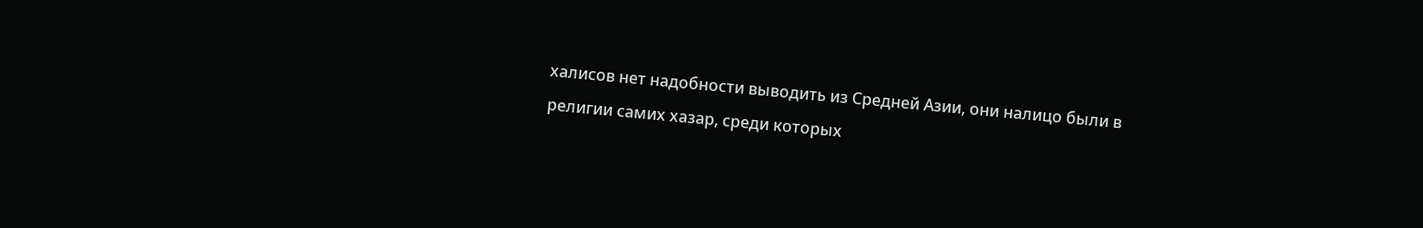халисов нет надобности выводить из Средней Азии, они налицо были в религии самих хазар, среди которых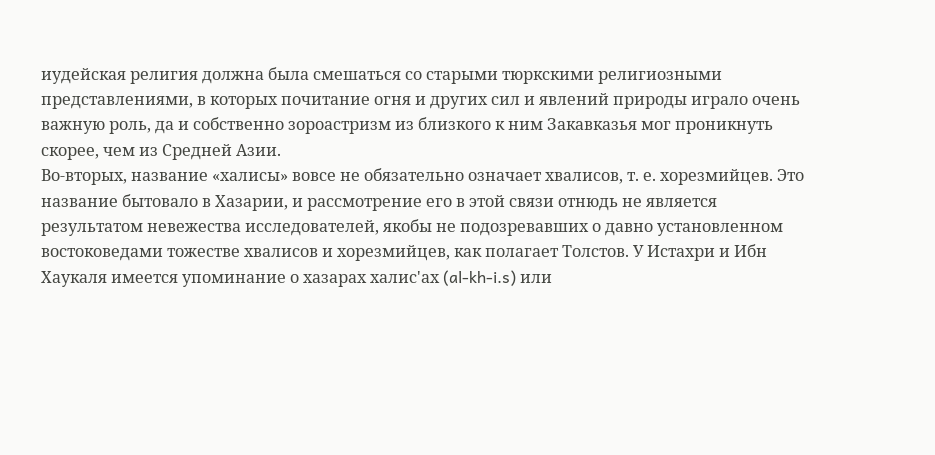иудейская религия должна была смешаться со старыми тюркскими религиозными представлениями, в которых почитание огня и других сил и явлений природы играло очень важную роль, да и собственно зороастризм из близкого к ним Закавказья мог проникнуть скорее, чем из Средней Азии.
Во-вторых, название «халисы» вовсе не обязательно означает хвалисов, т. е. хорезмийцев. Это название бытовало в Хазарии, и рассмотрение его в этой связи отнюдь не является результатом невежества исследователей, якобы не подозревавших о давно установленном востоковедами тожестве хвалисов и хорезмийцев, как полагает Толстов. У Истахри и Ибн Хаукаля имеется упоминание о хазарах халис'ах (al-kh-i.s) или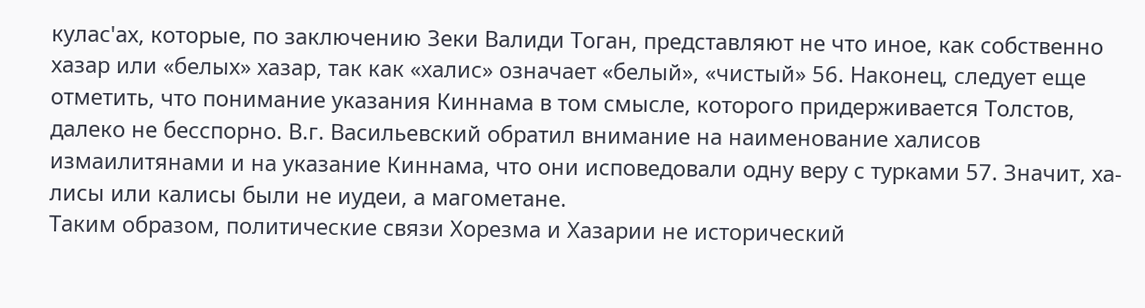кулас'ах, которые, по заключению Зеки Валиди Тоган, представляют не что иное, как собственно хазар или «белых» хазар, так как «халис» означает «белый», «чистый» 56. Наконец, следует еще отметить, что понимание указания Киннама в том смысле, которого придерживается Толстов, далеко не бесспорно. В.г. Васильевский обратил внимание на наименование халисов измаилитянами и на указание Киннама, что они исповедовали одну веру с турками 57. Значит, ха-лисы или калисы были не иудеи, а магометане.
Таким образом, политические связи Хорезма и Хазарии не исторический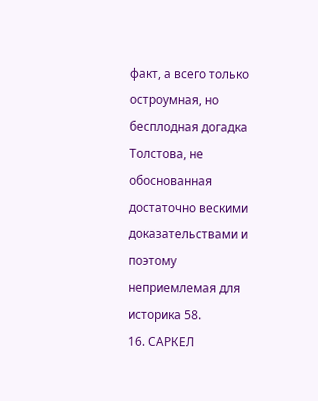факт, а всего только остроумная, но бесплодная догадка Толстова, не обоснованная достаточно вескими доказательствами и поэтому неприемлемая для историка 58.
16. САРКЕЛ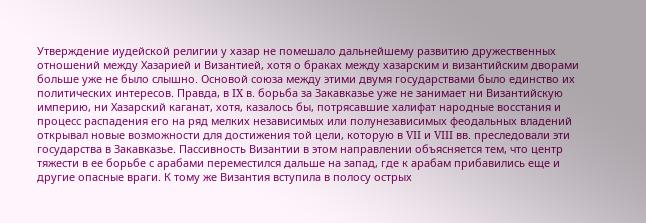Утверждение иудейской религии у хазар не помешало дальнейшему развитию дружественных отношений между Хазарией и Византией, хотя о браках между хазарским и византийским дворами больше уже не было слышно. Основой союза между этими двумя государствами было единство их политических интересов. Правда, в IX в. борьба за Закавказье уже не занимает ни Византийскую империю, ни Хазарский каганат, хотя, казалось бы, потрясавшие халифат народные восстания и процесс распадения его на ряд мелких независимых или полунезависимых феодальных владений открывал новые возможности для достижения той цели, которую в VII и VIII вв. преследовали эти государства в Закавказье. Пассивность Византии в этом направлении объясняется тем, что центр тяжести в ее борьбе с арабами переместился дальше на запад, где к арабам прибавились еще и другие опасные враги. К тому же Византия вступила в полосу острых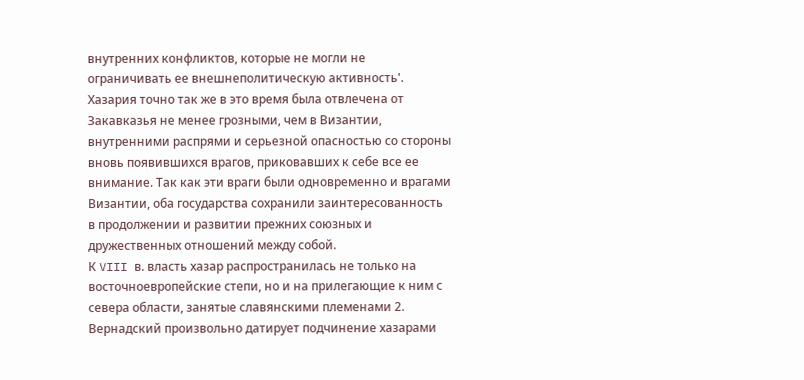внутренних конфликтов, которые не могли не ограничивать ее внешнеполитическую активность'. Хазария точно так же в это время была отвлечена от Закавказья не менее грозными, чем в Византии, внутренними распрями и серьезной опасностью со стороны вновь появившихся врагов, приковавших к себе все ее внимание. Так как эти враги были одновременно и врагами Византии, оба государства сохранили заинтересованность в продолжении и развитии прежних союзных и дружественных отношений между собой.
К VIII в. власть хазар распространилась не только на восточноевропейские степи, но и на прилегающие к ним с севера области, занятые славянскими племенами 2. Вернадский произвольно датирует подчинение хазарами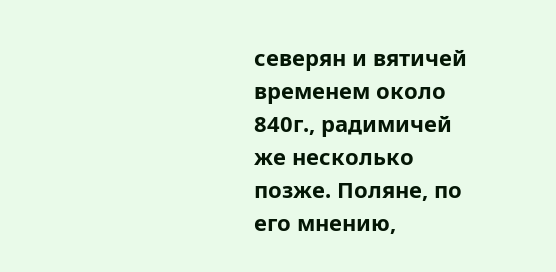северян и вятичей временем около 840г., радимичей же несколько позже. Поляне, по его мнению,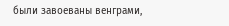были завоеваны венграми,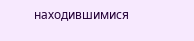находившимися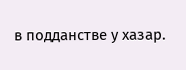в подданстве у хазар.